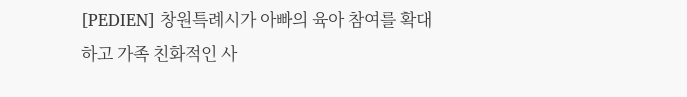[PEDIEN] 창원특례시가 아빠의 육아 참여를 확대하고 가족 친화적인 사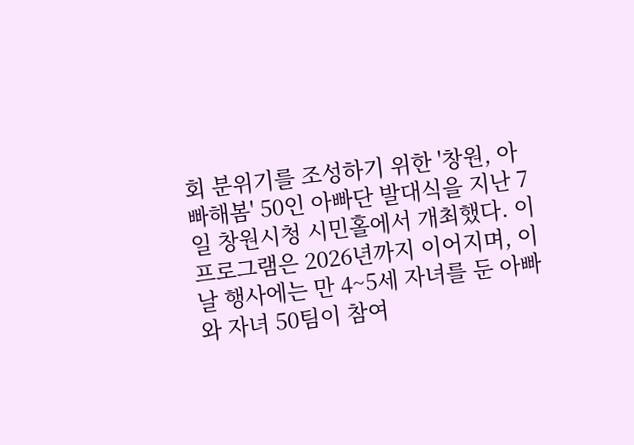회 분위기를 조성하기 위한 '창원, 아빠해봄' 50인 아빠단 발대식을 지난 7일 창원시청 시민홀에서 개최했다. 이 프로그램은 2026년까지 이어지며, 이날 행사에는 만 4~5세 자녀를 둔 아빠와 자녀 50팀이 참여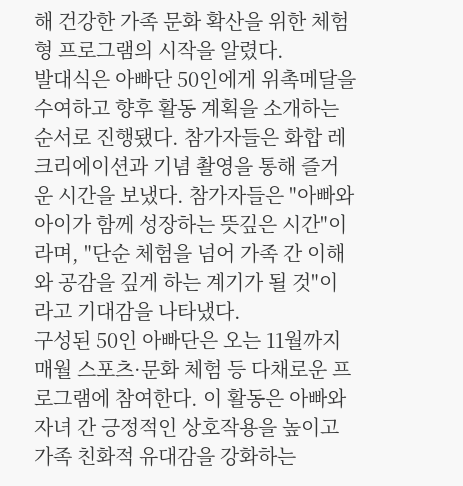해 건강한 가족 문화 확산을 위한 체험형 프로그램의 시작을 알렸다.
발대식은 아빠단 50인에게 위촉메달을 수여하고 향후 활동 계획을 소개하는 순서로 진행됐다. 참가자들은 화합 레크리에이션과 기념 촬영을 통해 즐거운 시간을 보냈다. 참가자들은 "아빠와 아이가 함께 성장하는 뜻깊은 시간"이라며, "단순 체험을 넘어 가족 간 이해와 공감을 깊게 하는 계기가 될 것"이라고 기대감을 나타냈다.
구성된 50인 아빠단은 오는 11월까지 매월 스포츠·문화 체험 등 다채로운 프로그램에 참여한다. 이 활동은 아빠와 자녀 간 긍정적인 상호작용을 높이고 가족 친화적 유대감을 강화하는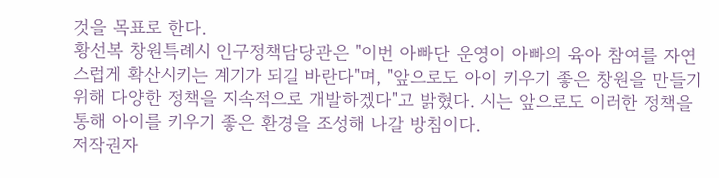것을 목표로 한다.
황선복 창원특례시 인구정책담당관은 "이번 아빠단 운영이 아빠의 육아 참여를 자연스럽게 확산시키는 계기가 되길 바란다"며, "앞으로도 아이 키우기 좋은 창원을 만들기 위해 다양한 정책을 지속적으로 개발하겠다"고 밝혔다. 시는 앞으로도 이러한 정책을 통해 아이를 키우기 좋은 환경을 조성해 나갈 방침이다.
저작권자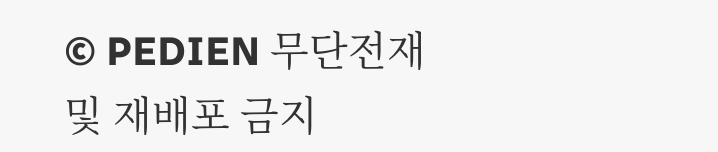© PEDIEN 무단전재 및 재배포 금지